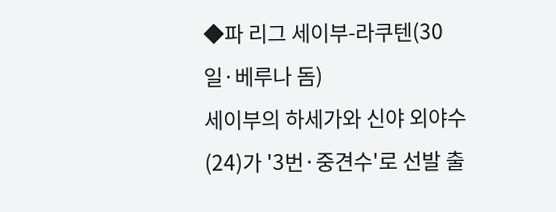◆파 리그 세이부-라쿠텐(30일·베루나 돔)
세이부의 하세가와 신야 외야수(24)가 '3번·중견수'로 선발 출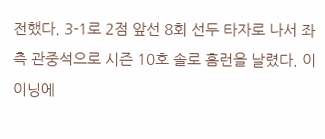전했다. 3-1로 2점 앞선 8회 선두 타자로 나서 좌측 관중석으로 시즌 10호 솔로 홈런을 날렸다. 이 이닝에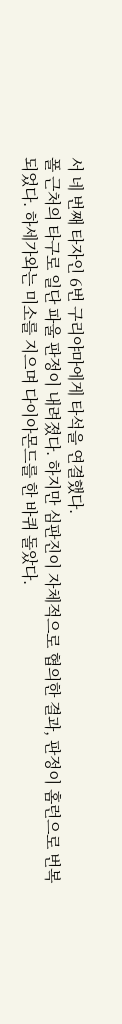서 네 번째 타자인 6번 구리야마에게 타석을 연결했다.
폴 근처의 타구로 일단 파울 판정이 내려졌다. 하지만 심판진이 자체적으로 협의한 결과, 판정이 홈런으로 번복되었다. 하세가와는 미소를 지으며 다이아몬드를 한 바퀴 돌았다.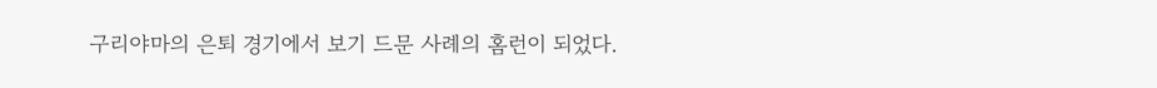구리야마의 은퇴 경기에서 보기 드문 사례의 홈런이 되었다.